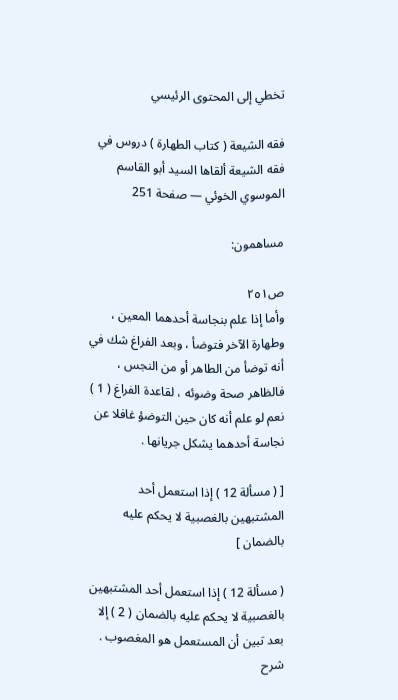تخطي إلى المحتوى الرئيسي

فقه الشيعة ( كتاب الطهارة ) دروس في فقه الشيعة ألقاها السيد أبو القاسم الموسوي الخوئي — صفحة 251

مساهمون:

ص٢٥١
وأما إذا علم بنجاسة أحدهما المعين ، وطهارة الآخر فتوضأ ، وبعد الفراغ شك في أنه توضأ من الطاهر أو من النجس ، فالظاهر صحة وضوئه ، لقاعدة الفراغ ( 1 ) نعم لو علم أنه كان حين التوضؤ غافلا عن نجاسة أحدهما يشكل جريانها .

[ ( مسألة 12 ) إذا استعمل أحد المشتبهين بالغصبية لا يحكم عليه بالضمان ]

( مسألة 12 ) إذا استعمل أحد المشتبهين بالغصبية لا يحكم عليه بالضمان ( 2 ) إلا بعد تبين أن المستعمل هو المغصوب .
شرح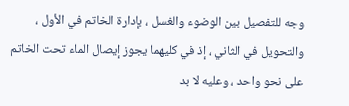وجه للتفصيل بين الوضوء والغسل ، بإدارة الخاتم في الأول ، والتحويل في الثاني ، إذ في كليهما يجوز إيصال الماء تحت الخاتم على نحو واحد ، وعليه لا بد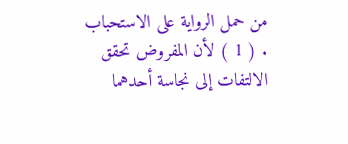من حمل الرواية على الاستحباب . ( 1 ) لأن المفروض تحقق الالتفات إلى نجاسة أحدهما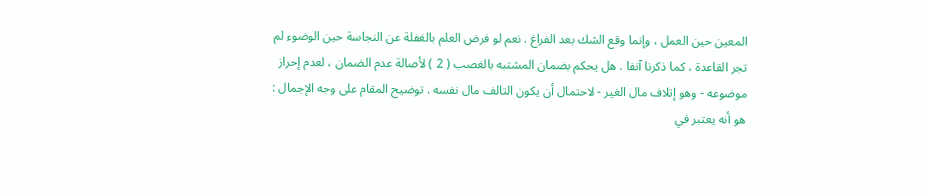المعين حين العمل ، وإنما وقع الشك بعد الفراغ . نعم لو فرض العلم بالغفلة عن النجاسة حين الوضوء لم تجر القاعدة ، كما ذكرنا آنفا . هل يحكم بضمان المشتبه بالغصب ( 2 ) لأصالة عدم الضمان ، لعدم إحراز موضوعه - وهو إتلاف مال الغير - لاحتمال أن يكون التالف مال نفسه . توضيح المقام على وجه الإجمال : هو أنه يعتبر في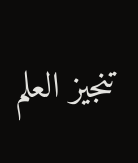تنجيز العلم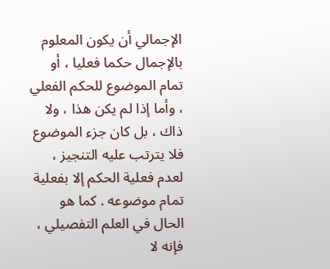الإجمالي أن يكون المعلوم بالإجمال حكما فعليا ، أو تمام الموضوع للحكم الفعلي ، وأما إذا لم يكن هذا ، ولا ذاك ، بل كان جزء الموضوع فلا يترتب عليه التنجيز ، لعدم فعلية الحكم إلا بفعلية تمام موضوعه . كما هو الحال في العلم التفصيلي ، فإنه لا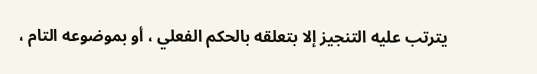يترتب عليه التنجيز إلا بتعلقه بالحكم الفعلي ، أو بموضوعه التام ،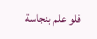فلو علم بنجاسة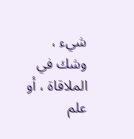شيء ، وشك في الملاقاة ، أو علم